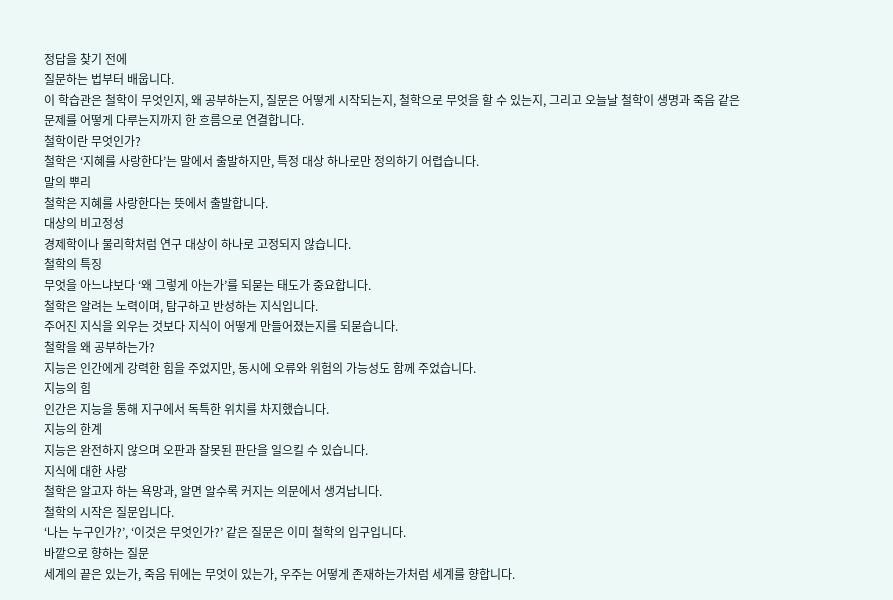정답을 찾기 전에
질문하는 법부터 배웁니다.
이 학습관은 철학이 무엇인지, 왜 공부하는지, 질문은 어떻게 시작되는지, 철학으로 무엇을 할 수 있는지, 그리고 오늘날 철학이 생명과 죽음 같은 문제를 어떻게 다루는지까지 한 흐름으로 연결합니다.
철학이란 무엇인가?
철학은 ‘지혜를 사랑한다’는 말에서 출발하지만, 특정 대상 하나로만 정의하기 어렵습니다.
말의 뿌리
철학은 지혜를 사랑한다는 뜻에서 출발합니다.
대상의 비고정성
경제학이나 물리학처럼 연구 대상이 하나로 고정되지 않습니다.
철학의 특징
무엇을 아느냐보다 ‘왜 그렇게 아는가’를 되묻는 태도가 중요합니다.
철학은 알려는 노력이며, 탐구하고 반성하는 지식입니다.
주어진 지식을 외우는 것보다 지식이 어떻게 만들어졌는지를 되묻습니다.
철학을 왜 공부하는가?
지능은 인간에게 강력한 힘을 주었지만, 동시에 오류와 위험의 가능성도 함께 주었습니다.
지능의 힘
인간은 지능을 통해 지구에서 독특한 위치를 차지했습니다.
지능의 한계
지능은 완전하지 않으며 오판과 잘못된 판단을 일으킬 수 있습니다.
지식에 대한 사랑
철학은 알고자 하는 욕망과, 알면 알수록 커지는 의문에서 생겨납니다.
철학의 시작은 질문입니다.
‘나는 누구인가?’, ‘이것은 무엇인가?’ 같은 질문은 이미 철학의 입구입니다.
바깥으로 향하는 질문
세계의 끝은 있는가, 죽음 뒤에는 무엇이 있는가, 우주는 어떻게 존재하는가처럼 세계를 향합니다.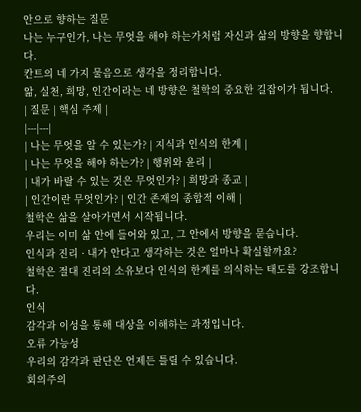안으로 향하는 질문
나는 누구인가, 나는 무엇을 해야 하는가처럼 자신과 삶의 방향을 향합니다.
칸트의 네 가지 물음으로 생각을 정리합니다.
앎, 실천, 희망, 인간이라는 네 방향은 철학의 중요한 길잡이가 됩니다.
| 질문 | 핵심 주제 |
|---|---|
| 나는 무엇을 알 수 있는가? | 지식과 인식의 한계 |
| 나는 무엇을 해야 하는가? | 행위와 윤리 |
| 내가 바랄 수 있는 것은 무엇인가? | 희망과 종교 |
| 인간이란 무엇인가? | 인간 존재의 종합적 이해 |
철학은 삶을 살아가면서 시작됩니다.
우리는 이미 삶 안에 들어와 있고, 그 안에서 방향을 묻습니다.
인식과 진리 · 내가 안다고 생각하는 것은 얼마나 확실할까요?
철학은 절대 진리의 소유보다 인식의 한계를 의식하는 태도를 강조합니다.
인식
감각과 이성을 통해 대상을 이해하는 과정입니다.
오류 가능성
우리의 감각과 판단은 언제든 틀릴 수 있습니다.
회의주의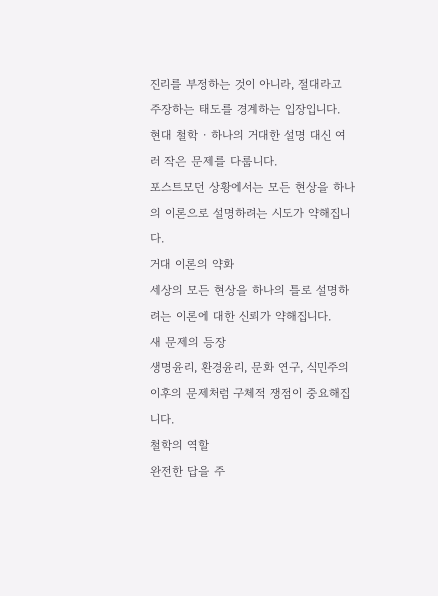진리를 부정하는 것이 아니라, 절대라고 주장하는 태도를 경계하는 입장입니다.
현대 철학 · 하나의 거대한 설명 대신 여러 작은 문제를 다룹니다.
포스트모던 상황에서는 모든 현상을 하나의 이론으로 설명하려는 시도가 약해집니다.
거대 이론의 약화
세상의 모든 현상을 하나의 틀로 설명하려는 이론에 대한 신뢰가 약해집니다.
새 문제의 등장
생명윤리, 환경윤리, 문화 연구, 식민주의 이후의 문제처럼 구체적 쟁점이 중요해집니다.
철학의 역할
완전한 답을 주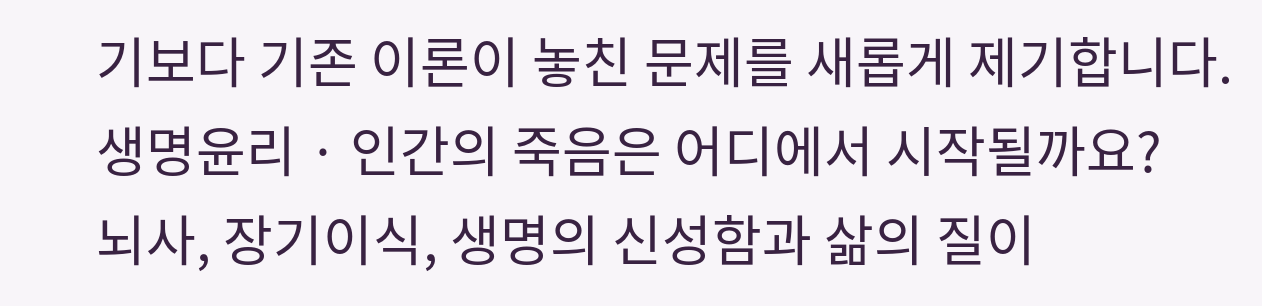기보다 기존 이론이 놓친 문제를 새롭게 제기합니다.
생명윤리 · 인간의 죽음은 어디에서 시작될까요?
뇌사, 장기이식, 생명의 신성함과 삶의 질이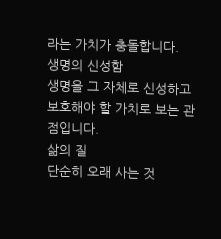라는 가치가 충돌합니다.
생명의 신성함
생명을 그 자체로 신성하고 보호해야 할 가치로 보는 관점입니다.
삶의 질
단순히 오래 사는 것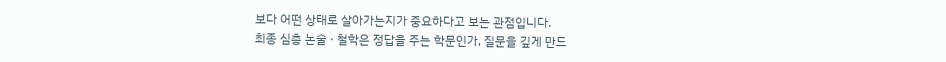보다 어떤 상태로 살아가는지가 중요하다고 보는 관점입니다.
최종 심층 논술 · 철학은 정답을 주는 학문인가, 질문을 깊게 만드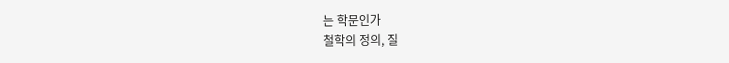는 학문인가
철학의 정의, 질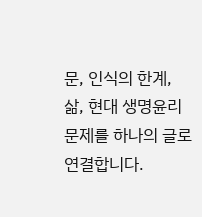문, 인식의 한계, 삶, 현대 생명윤리 문제를 하나의 글로 연결합니다.